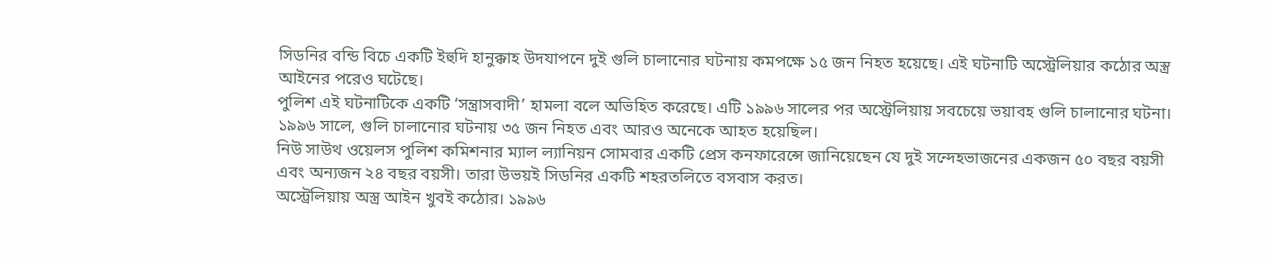সিডনির বন্ডি বিচে একটি ইহুদি হানুক্কাহ উদযাপনে দুই গুলি চালানোর ঘটনায় কমপক্ষে ১৫ জন নিহত হয়েছে। এই ঘটনাটি অস্ট্রেলিয়ার কঠোর অস্ত্র আইনের পরেও ঘটেছে।
পুলিশ এই ঘটনাটিকে একটি ‘সন্ত্রাসবাদী’ হামলা বলে অভিহিত করেছে। এটি ১৯৯৬ সালের পর অস্ট্রেলিয়ায় সবচেয়ে ভয়াবহ গুলি চালানোর ঘটনা। ১৯৯৬ সালে, গুলি চালানোর ঘটনায় ৩৫ জন নিহত এবং আরও অনেকে আহত হয়েছিল।
নিউ সাউথ ওয়েলস পুলিশ কমিশনার ম্যাল ল্যানিয়ন সোমবার একটি প্রেস কনফারেন্সে জানিয়েছেন যে দুই সন্দেহভাজনের একজন ৫০ বছর বয়সী এবং অন্যজন ২৪ বছর বয়সী। তারা উভয়ই সিডনির একটি শহরতলিতে বসবাস করত।
অস্ট্রেলিয়ায় অস্ত্র আইন খুবই কঠোর। ১৯৯৬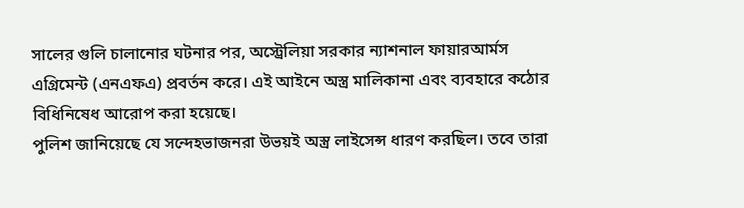সালের গুলি চালানোর ঘটনার পর, অস্ট্রেলিয়া সরকার ন্যাশনাল ফায়ারআর্মস এগ্রিমেন্ট (এনএফএ) প্রবর্তন করে। এই আইনে অস্ত্র মালিকানা এবং ব্যবহারে কঠোর বিধিনিষেধ আরোপ করা হয়েছে।
পুলিশ জানিয়েছে যে সন্দেহভাজনরা উভয়ই অস্ত্র লাইসেন্স ধারণ করছিল। তবে তারা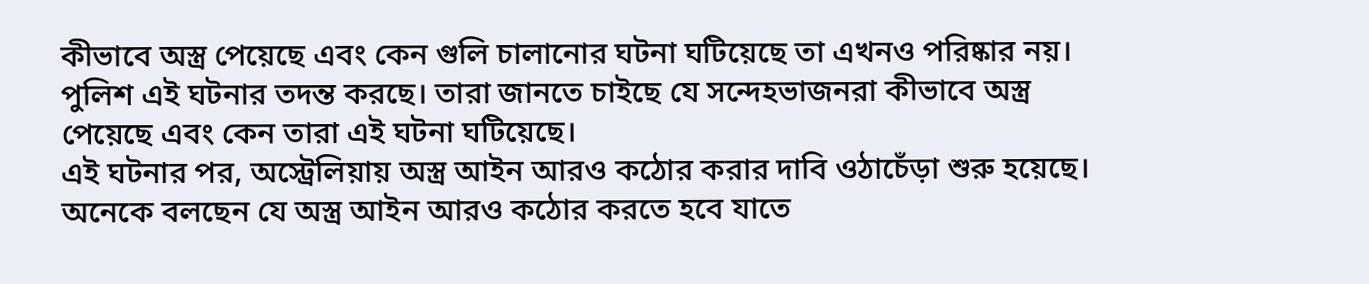কীভাবে অস্ত্র পেয়েছে এবং কেন গুলি চালানোর ঘটনা ঘটিয়েছে তা এখনও পরিষ্কার নয়।
পুলিশ এই ঘটনার তদন্ত করছে। তারা জানতে চাইছে যে সন্দেহভাজনরা কীভাবে অস্ত্র পেয়েছে এবং কেন তারা এই ঘটনা ঘটিয়েছে।
এই ঘটনার পর, অস্ট্রেলিয়ায় অস্ত্র আইন আরও কঠোর করার দাবি ওঠাচেঁড়া শুরু হয়েছে। অনেকে বলছেন যে অস্ত্র আইন আরও কঠোর করতে হবে যাতে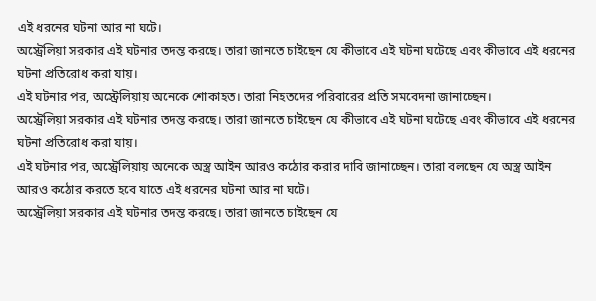এই ধরনের ঘটনা আর না ঘটে।
অস্ট্রেলিয়া সরকার এই ঘটনার তদন্ত করছে। তারা জানতে চাইছেন যে কীভাবে এই ঘটনা ঘটেছে এবং কীভাবে এই ধরনের ঘটনা প্রতিরোধ করা যায়।
এই ঘটনার পর, অস্ট্রেলিয়ায় অনেকে শোকাহত। তারা নিহতদের পরিবারের প্রতি সমবেদনা জানাচ্ছেন।
অস্ট্রেলিয়া সরকার এই ঘটনার তদন্ত করছে। তারা জানতে চাইছেন যে কীভাবে এই ঘটনা ঘটেছে এবং কীভাবে এই ধরনের ঘটনা প্রতিরোধ করা যায়।
এই ঘটনার পর, অস্ট্রেলিয়ায় অনেকে অস্ত্র আইন আরও কঠোর করার দাবি জানাচ্ছেন। তারা বলছেন যে অস্ত্র আইন আরও কঠোর করতে হবে যাতে এই ধরনের ঘটনা আর না ঘটে।
অস্ট্রেলিয়া সরকার এই ঘটনার তদন্ত করছে। তারা জানতে চাইছেন যে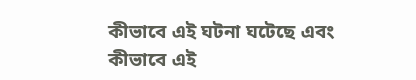কীভাবে এই ঘটনা ঘটেছে এবং কীভাবে এই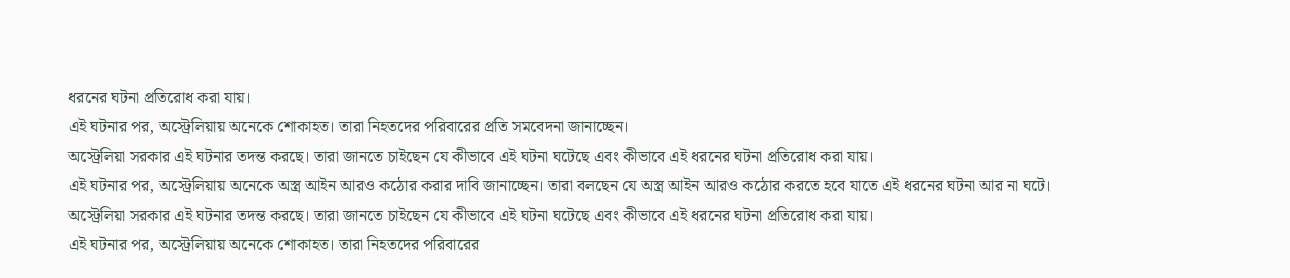ধরনের ঘটনা প্রতিরোধ করা যায়।
এই ঘটনার পর, অস্ট্রেলিয়ায় অনেকে শোকাহত। তারা নিহতদের পরিবারের প্রতি সমবেদনা জানাচ্ছেন।
অস্ট্রেলিয়া সরকার এই ঘটনার তদন্ত করছে। তারা জানতে চাইছেন যে কীভাবে এই ঘটনা ঘটেছে এবং কীভাবে এই ধরনের ঘটনা প্রতিরোধ করা যায়।
এই ঘটনার পর, অস্ট্রেলিয়ায় অনেকে অস্ত্র আইন আরও কঠোর করার দাবি জানাচ্ছেন। তারা বলছেন যে অস্ত্র আইন আরও কঠোর করতে হবে যাতে এই ধরনের ঘটনা আর না ঘটে।
অস্ট্রেলিয়া সরকার এই ঘটনার তদন্ত করছে। তারা জানতে চাইছেন যে কীভাবে এই ঘটনা ঘটেছে এবং কীভাবে এই ধরনের ঘটনা প্রতিরোধ করা যায়।
এই ঘটনার পর, অস্ট্রেলিয়ায় অনেকে শোকাহত। তারা নিহতদের পরিবারের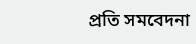প্রতি সমবেদনা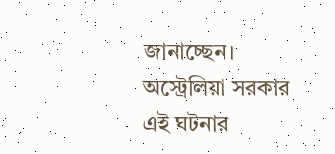জানাচ্ছেন।
অস্ট্রেলিয়া সরকার এই ঘটনার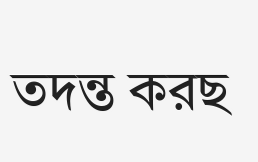তদন্ত করছ